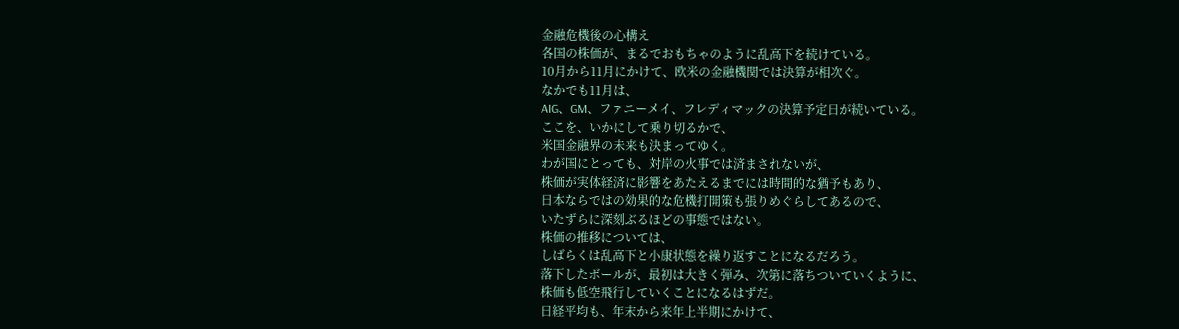金融危機後の心構え
各国の株価が、まるでおもちゃのように乱高下を続けている。
10月から11月にかけて、欧米の金融機関では決算が相次ぐ。
なかでも11月は、
AIG、GM、ファニーメイ、フレディマックの決算予定日が続いている。
ここを、いかにして乗り切るかで、
米国金融界の未来も決まってゆく。
わが国にとっても、対岸の火事では済まされないが、
株価が実体経済に影響をあたえるまでには時間的な猶予もあり、
日本ならではの効果的な危機打開策も張りめぐらしてあるので、
いたずらに深刻ぶるほどの事態ではない。
株価の推移については、
しばらくは乱高下と小康状態を繰り返すことになるだろう。
落下したボールが、最初は大きく弾み、次第に落ちついていくように、
株価も低空飛行していくことになるはずだ。
日経平均も、年末から来年上半期にかけて、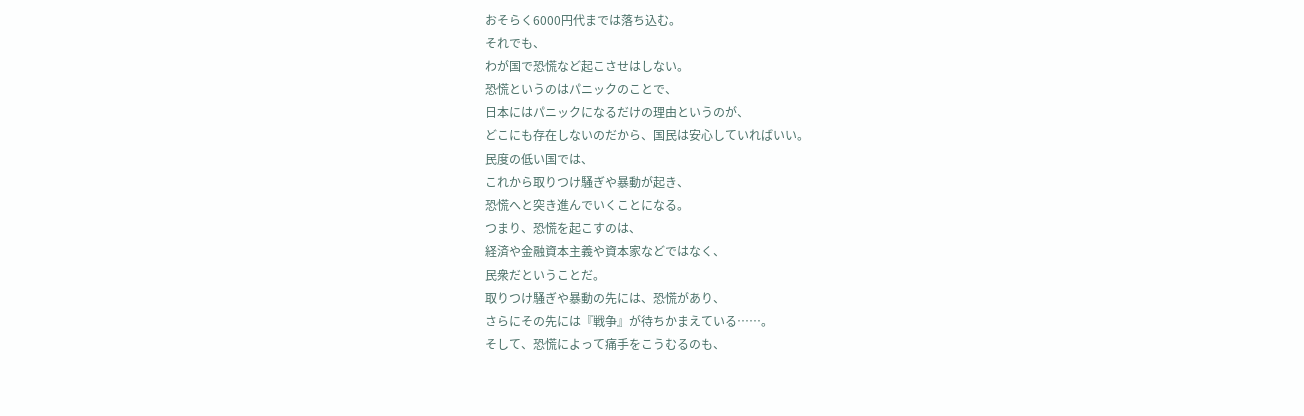おそらく6000円代までは落ち込む。
それでも、
わが国で恐慌など起こさせはしない。
恐慌というのはパニックのことで、
日本にはパニックになるだけの理由というのが、
どこにも存在しないのだから、国民は安心していればいい。
民度の低い国では、
これから取りつけ騒ぎや暴動が起き、
恐慌へと突き進んでいくことになる。
つまり、恐慌を起こすのは、
経済や金融資本主義や資本家などではなく、
民衆だということだ。
取りつけ騒ぎや暴動の先には、恐慌があり、
さらにその先には『戦争』が待ちかまえている……。
そして、恐慌によって痛手をこうむるのも、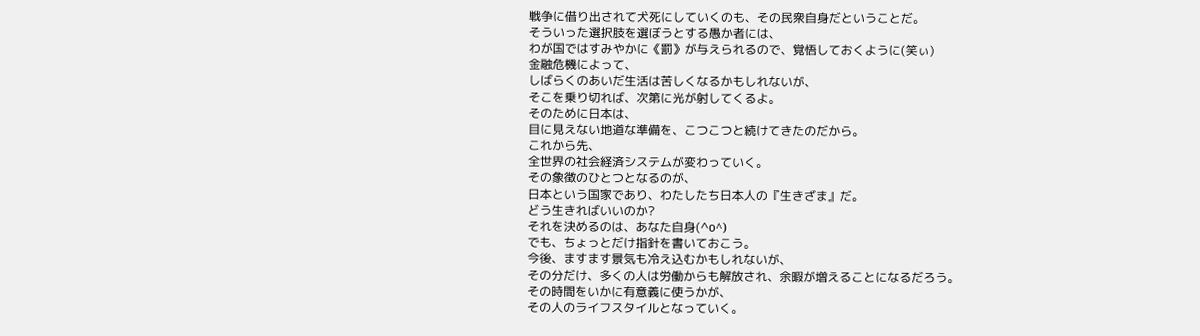戦争に借り出されて犬死にしていくのも、その民衆自身だということだ。
そういった選択肢を選ぼうとする愚か者には、
わが国ではすみやかに《罰》が与えられるので、覚悟しておくように(笑ぃ)
金融危機によって、
しばらくのあいだ生活は苦しくなるかもしれないが、
そこを乗り切れば、次第に光が射してくるよ。
そのために日本は、
目に見えない地道な準備を、こつこつと続けてきたのだから。
これから先、
全世界の社会経済システムが変わっていく。
その象徴のひとつとなるのが、
日本という国家であり、わたしたち日本人の『生きざま』だ。
どう生きればいいのか?
それを決めるのは、あなた自身(^o^)
でも、ちょっとだけ指針を書いておこう。
今後、ますます景気も冷え込むかもしれないが、
その分だけ、多くの人は労働からも解放され、余暇が増えることになるだろう。
その時間をいかに有意義に使うかが、
その人のライフスタイルとなっていく。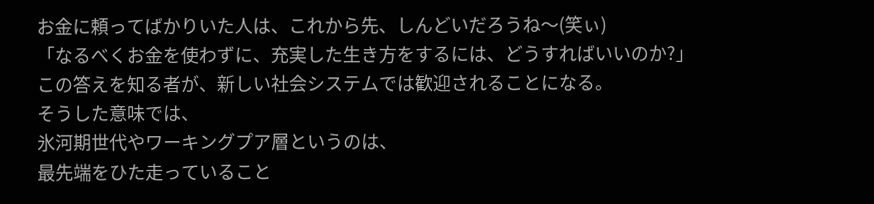お金に頼ってばかりいた人は、これから先、しんどいだろうね〜(笑ぃ)
「なるべくお金を使わずに、充実した生き方をするには、どうすればいいのか?」
この答えを知る者が、新しい社会システムでは歓迎されることになる。
そうした意味では、
氷河期世代やワーキングプア層というのは、
最先端をひた走っていること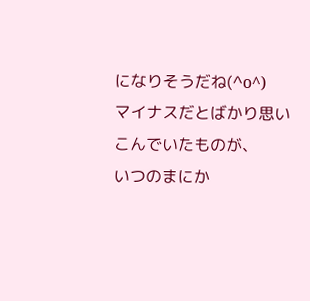になりそうだね(^o^)
マイナスだとばかり思いこんでいたものが、
いつのまにか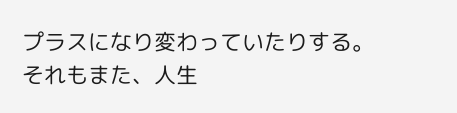プラスになり変わっていたりする。
それもまた、人生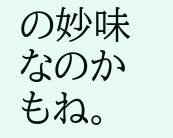の妙味なのかもね。